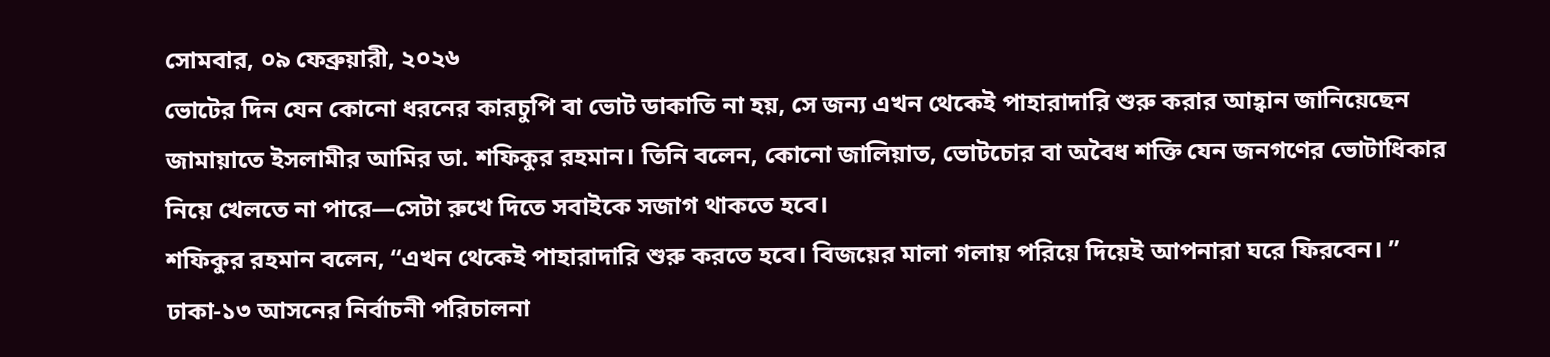সোমবার, ০৯ ফেব্রুয়ারী, ২০২৬
ভোটের দিন যেন কোনো ধরনের কারচুপি বা ভোট ডাকাতি না হয়, সে জন্য এখন থেকেই পাহারাদারি শুরু করার আহ্বান জানিয়েছেন জামায়াতে ইসলামীর আমির ডা. শফিকুর রহমান। তিনি বলেন, কোনো জালিয়াত, ভোটচোর বা অবৈধ শক্তি যেন জনগণের ভোটাধিকার নিয়ে খেলতে না পারে—সেটা রুখে দিতে সবাইকে সজাগ থাকতে হবে।
শফিকুর রহমান বলেন, “এখন থেকেই পাহারাদারি শুরু করতে হবে। বিজয়ের মালা গলায় পরিয়ে দিয়েই আপনারা ঘরে ফিরবেন। ” ঢাকা-১৩ আসনের নির্বাচনী পরিচালনা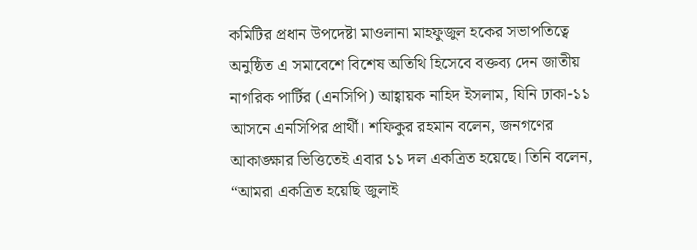কমিটির প্রধান উপদেষ্টা মাওলানা মাহফুজুল হকের সভাপতিত্বে অনুষ্ঠিত এ সমাবেশে বিশেষ অতিথি হিসেবে বক্তব্য দেন জাতীয় নাগরিক পার্টির (এনসিপি) আহ্বায়ক নাহিদ ইসলাম, যিনি ঢাকা-১১ আসনে এনসিপির প্রার্থী। শফিকুর রহমান বলেন, জনগণের আকাঙ্ক্ষার ভিত্তিতেই এবার ১১ দল একত্রিত হয়েছে। তিনি বলেন, “আমরা একত্রিত হয়েছি জুলাই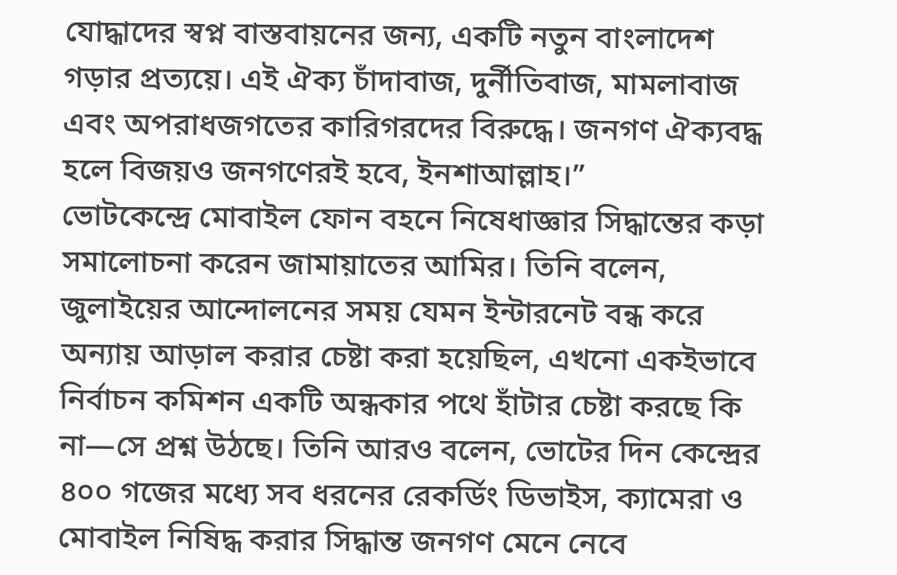যোদ্ধাদের স্বপ্ন বাস্তবায়নের জন্য, একটি নতুন বাংলাদেশ গড়ার প্রত্যয়ে। এই ঐক্য চাঁদাবাজ, দুর্নীতিবাজ, মামলাবাজ এবং অপরাধজগতের কারিগরদের বিরুদ্ধে। জনগণ ঐক্যবদ্ধ হলে বিজয়ও জনগণেরই হবে, ইনশাআল্লাহ।”
ভোটকেন্দ্রে মোবাইল ফোন বহনে নিষেধাজ্ঞার সিদ্ধান্তের কড়া সমালোচনা করেন জামায়াতের আমির। তিনি বলেন, জুলাইয়ের আন্দোলনের সময় যেমন ইন্টারনেট বন্ধ করে অন্যায় আড়াল করার চেষ্টা করা হয়েছিল, এখনো একইভাবে নির্বাচন কমিশন একটি অন্ধকার পথে হাঁটার চেষ্টা করছে কি না—সে প্রশ্ন উঠছে। তিনি আরও বলেন, ভোটের দিন কেন্দ্রের ৪০০ গজের মধ্যে সব ধরনের রেকর্ডিং ডিভাইস, ক্যামেরা ও মোবাইল নিষিদ্ধ করার সিদ্ধান্ত জনগণ মেনে নেবে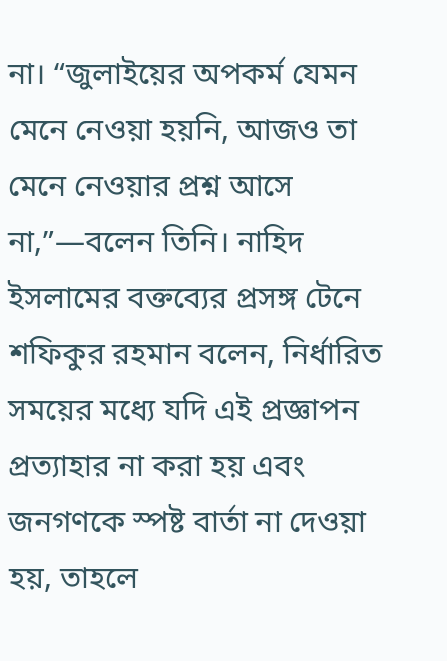না। “জুলাইয়ের অপকর্ম যেমন মেনে নেওয়া হয়নি, আজও তা মেনে নেওয়ার প্রশ্ন আসে না,”—বলেন তিনি। নাহিদ ইসলামের বক্তব্যের প্রসঙ্গ টেনে শফিকুর রহমান বলেন, নির্ধারিত সময়ের মধ্যে যদি এই প্রজ্ঞাপন প্রত্যাহার না করা হয় এবং জনগণকে স্পষ্ট বার্তা না দেওয়া হয়, তাহলে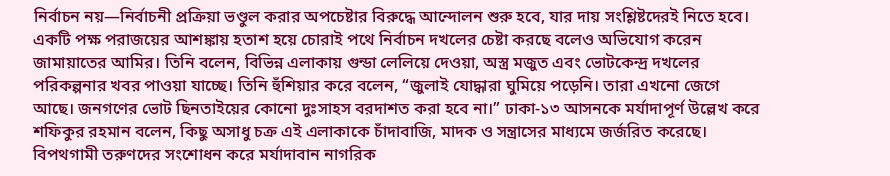নির্বাচন নয়—নির্বাচনী প্রক্রিয়া ভণ্ডুল করার অপচেষ্টার বিরুদ্ধে আন্দোলন শুরু হবে, যার দায় সংশ্লিষ্টদেরই নিতে হবে। একটি পক্ষ পরাজয়ের আশঙ্কায় হতাশ হয়ে চোরাই পথে নির্বাচন দখলের চেষ্টা করছে বলেও অভিযোগ করেন জামায়াতের আমির। তিনি বলেন, বিভিন্ন এলাকায় গুন্ডা লেলিয়ে দেওয়া, অস্ত্র মজুত এবং ভোটকেন্দ্র দখলের পরিকল্পনার খবর পাওয়া যাচ্ছে। তিনি হুঁশিয়ার করে বলেন, “জুলাই যোদ্ধারা ঘুমিয়ে পড়েনি। তারা এখনো জেগে আছে। জনগণের ভোট ছিনতাইয়ের কোনো দুঃসাহস বরদাশত করা হবে না।” ঢাকা-১৩ আসনকে মর্যাদাপূর্ণ উল্লেখ করে শফিকুর রহমান বলেন, কিছু অসাধু চক্র এই এলাকাকে চাঁদাবাজি, মাদক ও সন্ত্রাসের মাধ্যমে জর্জরিত করেছে। বিপথগামী তরুণদের সংশোধন করে মর্যাদাবান নাগরিক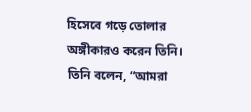হিসেবে গড়ে তোলার অঙ্গীকারও করেন তিনি। তিনি বলেন, “আমরা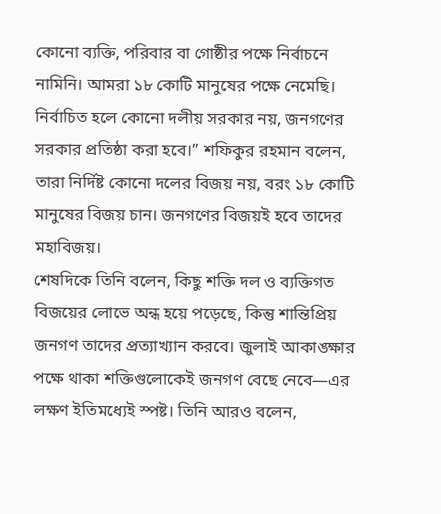কোনো ব্যক্তি, পরিবার বা গোষ্ঠীর পক্ষে নির্বাচনে নামিনি। আমরা ১৮ কোটি মানুষের পক্ষে নেমেছি। নির্বাচিত হলে কোনো দলীয় সরকার নয়, জনগণের সরকার প্রতিষ্ঠা করা হবে।” শফিকুর রহমান বলেন, তারা নির্দিষ্ট কোনো দলের বিজয় নয়, বরং ১৮ কোটি মানুষের বিজয় চান। জনগণের বিজয়ই হবে তাদের মহাবিজয়।
শেষদিকে তিনি বলেন, কিছু শক্তি দল ও ব্যক্তিগত বিজয়ের লোভে অন্ধ হয়ে পড়েছে, কিন্তু শান্তিপ্রিয় জনগণ তাদের প্রত্যাখ্যান করবে। জুলাই আকাঙ্ক্ষার পক্ষে থাকা শক্তিগুলোকেই জনগণ বেছে নেবে—এর লক্ষণ ইতিমধ্যেই স্পষ্ট। তিনি আরও বলেন,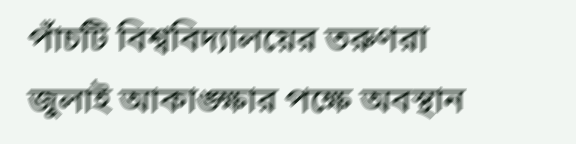পাঁচটি বিশ্ববিদ্যালয়ের তরুণরা জুলাই আকাঙ্ক্ষার পক্ষে অবস্থান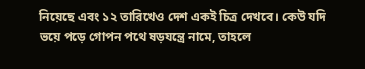নিয়েছে এবং ১২ তারিখেও দেশ একই চিত্র দেখবে। কেউ যদি ভয়ে পড়ে গোপন পথে ষড়যন্ত্রে নামে, তাহলে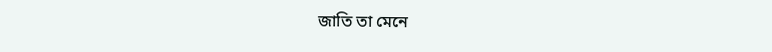জাতি তা মেনে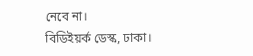নেবে না।
বিডিইয়র্ক ডেস্ক, ঢাকা।